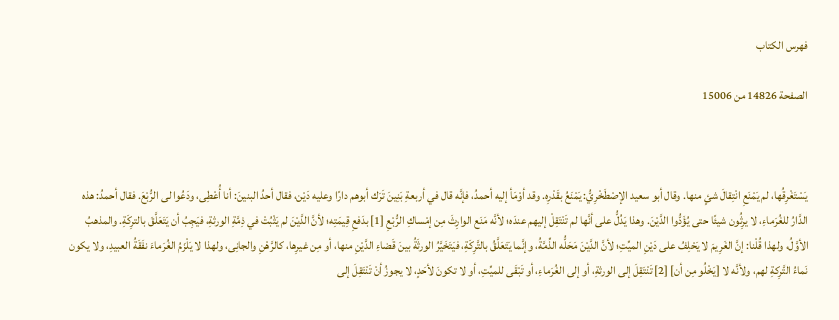فهرس الكتاب

الصفحة 14826 من 15006



يَسْتَغْرِقُها، لم يَمْنَعِ انْتِقالَ شئٍ منها. وقال أبو سعيد الإصْطَخْرِيُّ: يَمْنَعُ بقَدْرِه. وقد أوْمَأ إليه أحمدُ، فإنَّه قال في أربعةِ بَنِينَ تَرَك أبوهم دارًا وعليه دَيْن، فقال أحدُ البنينَ: أنا أُعْطِى، ودَعُوا لى الرُّبْعَ. فقال أحمدُ: هذه الدَّارُ للغُرَماءِ، لا يرِثُون شيئًا حتى يُؤَدُّوا الدَّيْنَ. وهذا يَدُلُّ على أنَّها لم تَنْتَقِلْ إليهم عندَه؛ لأنَّه مَنَع الوارِثَ مِن إمْساكِ الرُّبْعِ [1] بدَفعِ قِيمَتِه؛ لأنَّ الدَّيْنَ لم يَثْبُتْ في ذِمَّةِ الورثةِ، فيَجِبُ أن يَتَعَلَّقَ بالترِكَةِ. والمذهبُ الأوَّلُ، ولهذا قُلْنا: إنَّ الغَرِيمَ لا يَحْلِفُ على دَيْنِ الميِّتِ؛ لأنَّ الدَّيْنَ مَحَلُّه الذِّمَّةُ، وإنَّما يَتَعَلَّقُ بالتَّرِكَةِ، فيَتَخَيَّرُ الورثَةُ بينَ قَضاءِ الدَّيْنِ منها، أو مِن غيرِها، كالرَّهْنِ والجانِى، ولهذا لا يَلْزَمُ الغُرَماءَ نفَقَةُ العبيدِ، ولا يكون نَماءُ التَّرِكةِ لهم، ولأنَّه لا [يَخْلُو مِن أن] [2] تَنْتَقِلَ إلى الورثةِ، أو إلى الغُرَماءِ، أو تَبْقَى للميِّتِ، أو لا تكونَ لأحَدٍ، لا يجوزُ أنْ تَنْتَقِلَ إلى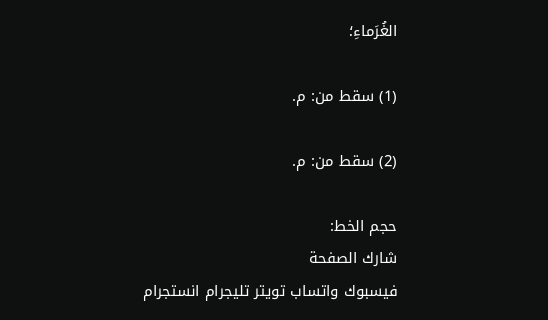الغُرَماءِ؛

(1) سقط من: م.

(2) سقط من: م.

حجم الخط:
شارك الصفحة
فيسبوك واتساب تويتر تليجرام انستجرام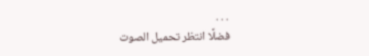. . .
فضلًا انتظر تحميل الصوت